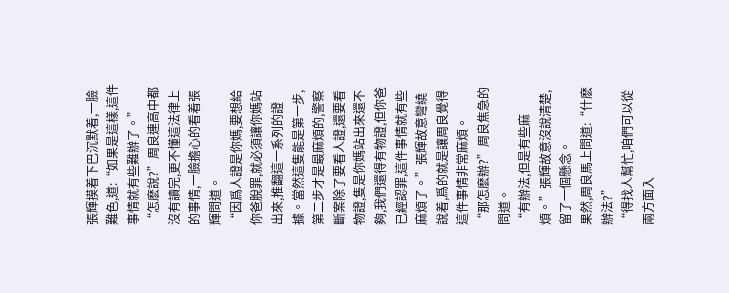張輝摸着下巴沉默着,一臉難色,道:“如果是這樣,這件事情就有些難辦了。”
“怎麽說?”周良連高中都沒有讀完,更不懂這法律上的事情,一臉擔心的看着張輝問道。
“因爲人證是你媽,要想給你爸脫罪,就必須讓你媽站出來,推翻這一系列的證據。當然這隻能是第一步,第二步才是最麻煩的,警察斷案除了要看人證,還要看物證,隻是你媽站出來還不夠,我們還得有物證,但你爸已經認罪,這件事情就有些麻煩了。”張輝故意彎繞說着,爲的就是讓周良覺得這件事情非常麻煩。
“那怎麽辦?”周良焦急的問道。
“有辦法,但是有些麻煩。”張輝故意沒說清楚,留了一個懸念。
果然,周良馬上問道:“什麽辦法?”
“得找人幫忙,咱們可以從兩方面入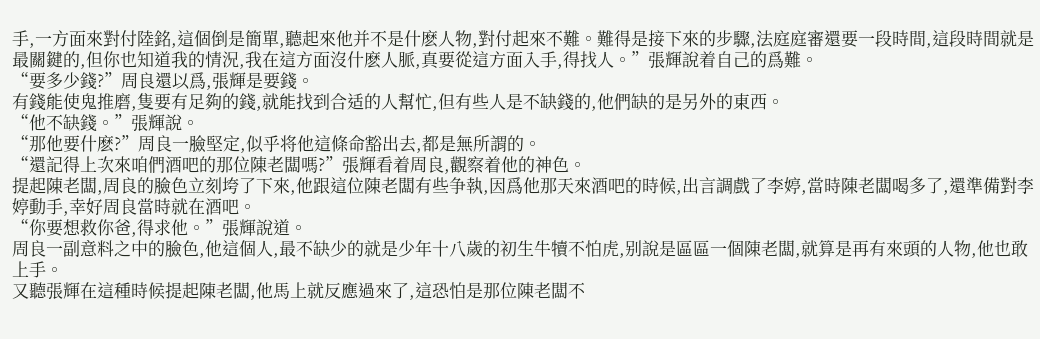手,一方面來對付陸銘,這個倒是簡單,聽起來他并不是什麽人物,對付起來不難。難得是接下來的步驟,法庭庭審還要一段時間,這段時間就是最關鍵的,但你也知道我的情況,我在這方面沒什麽人脈,真要從這方面入手,得找人。”張輝說着自己的爲難。
“要多少錢?”周良還以爲,張輝是要錢。
有錢能使鬼推磨,隻要有足夠的錢,就能找到合适的人幫忙,但有些人是不缺錢的,他們缺的是另外的東西。
“他不缺錢。”張輝說。
“那他要什麽?”周良一臉堅定,似乎将他這條命豁出去,都是無所謂的。
“還記得上次來咱們酒吧的那位陳老闆嗎?”張輝看着周良,觀察着他的神色。
提起陳老闆,周良的臉色立刻垮了下來,他跟這位陳老闆有些争執,因爲他那天來酒吧的時候,出言調戲了李婷,當時陳老闆喝多了,還準備對李婷動手,幸好周良當時就在酒吧。
“你要想救你爸,得求他。”張輝說道。
周良一副意料之中的臉色,他這個人,最不缺少的就是少年十八歲的初生牛犢不怕虎,别說是區區一個陳老闆,就算是再有來頭的人物,他也敢上手。
又聽張輝在這種時候提起陳老闆,他馬上就反應過來了,這恐怕是那位陳老闆不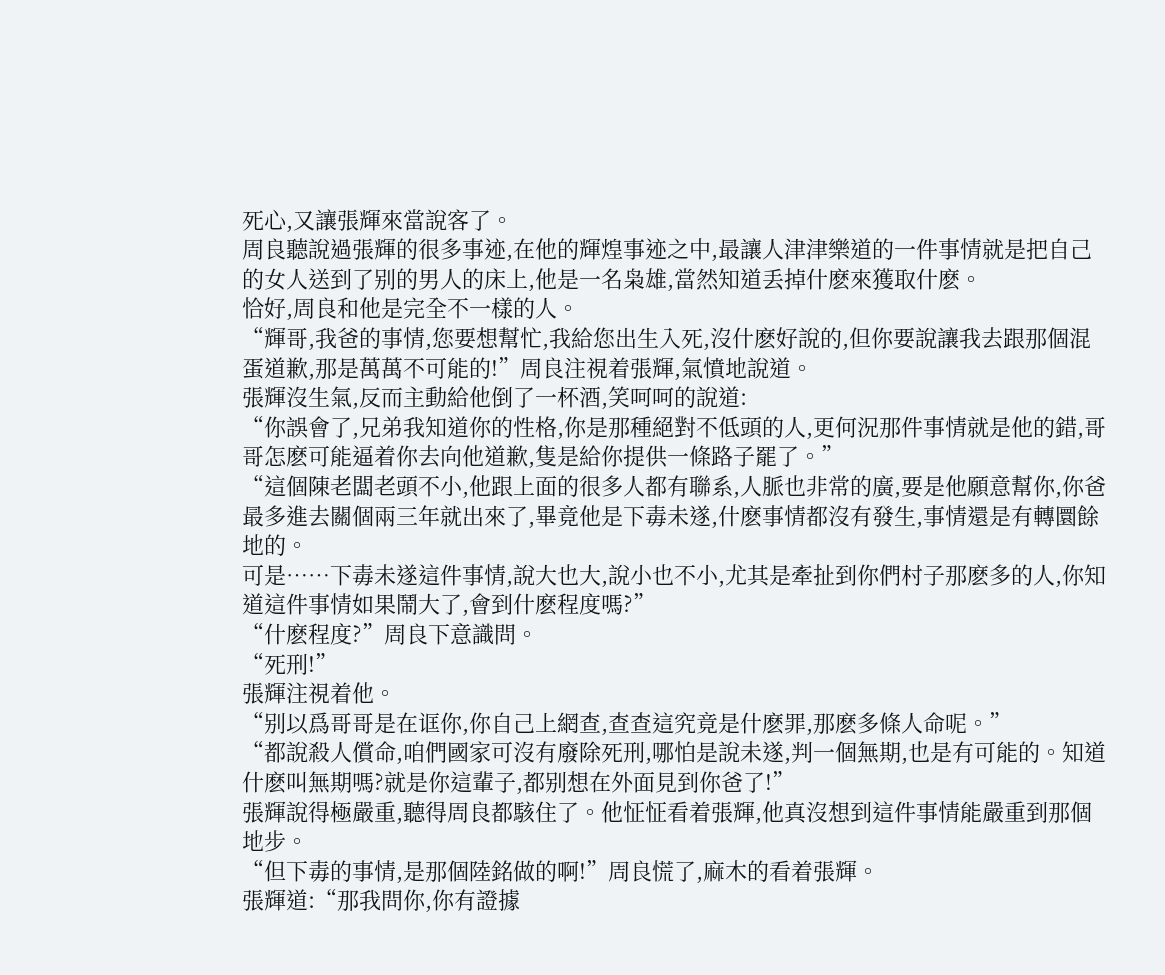死心,又讓張輝來當說客了。
周良聽說過張輝的很多事迹,在他的輝煌事迹之中,最讓人津津樂道的一件事情就是把自己的女人送到了别的男人的床上,他是一名枭雄,當然知道丢掉什麽來獲取什麽。
恰好,周良和他是完全不一樣的人。
“輝哥,我爸的事情,您要想幫忙,我給您出生入死,沒什麽好說的,但你要說讓我去跟那個混蛋道歉,那是萬萬不可能的!”周良注視着張輝,氣憤地說道。
張輝沒生氣,反而主動給他倒了一杯酒,笑呵呵的說道:
“你誤會了,兄弟我知道你的性格,你是那種絕對不低頭的人,更何況那件事情就是他的錯,哥哥怎麽可能逼着你去向他道歉,隻是給你提供一條路子罷了。”
“這個陳老闆老頭不小,他跟上面的很多人都有聯系,人脈也非常的廣,要是他願意幫你,你爸最多進去關個兩三年就出來了,畢竟他是下毒未遂,什麽事情都沒有發生,事情還是有轉圜餘地的。
可是……下毒未遂這件事情,說大也大,說小也不小,尤其是牽扯到你們村子那麽多的人,你知道這件事情如果鬧大了,會到什麽程度嗎?”
“什麽程度?”周良下意識問。
“死刑!”
張輝注視着他。
“别以爲哥哥是在诓你,你自己上網查,查查這究竟是什麽罪,那麽多條人命呢。”
“都說殺人償命,咱們國家可沒有廢除死刑,哪怕是說未遂,判一個無期,也是有可能的。知道什麽叫無期嗎?就是你這輩子,都别想在外面見到你爸了!”
張輝說得極嚴重,聽得周良都駭住了。他怔怔看着張輝,他真沒想到這件事情能嚴重到那個地步。
“但下毒的事情,是那個陸銘做的啊!”周良慌了,麻木的看着張輝。
張輝道:“那我問你,你有證據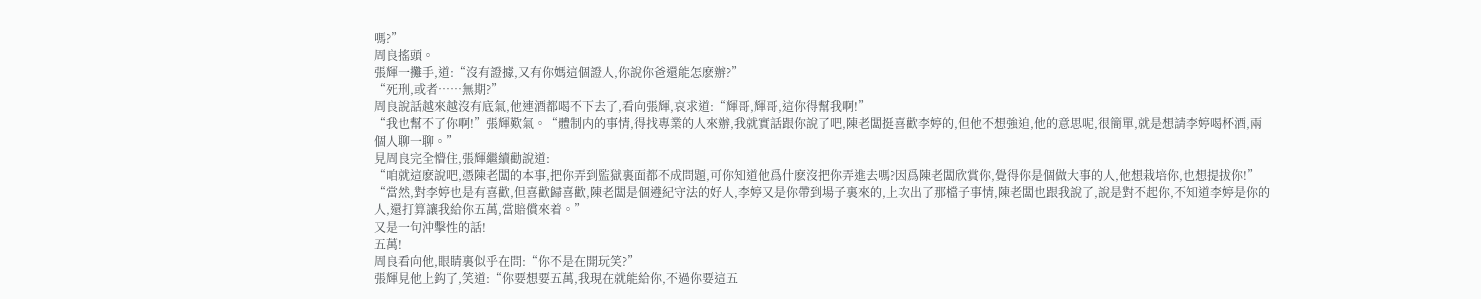嗎?”
周良搖頭。
張輝一攤手,道:“沒有證據,又有你媽這個證人,你說你爸還能怎麽辦?”
“死刑,或者……無期?”
周良說話越來越沒有底氣,他連酒都喝不下去了,看向張輝,哀求道:“輝哥,輝哥,這你得幫我啊!”
“我也幫不了你啊!”張輝歎氣。“體制内的事情,得找專業的人來辦,我就實話跟你說了吧,陳老闆挺喜歡李婷的,但他不想強迫,他的意思呢,很簡單,就是想請李婷喝杯酒,兩個人聊一聊。”
見周良完全懵住,張輝繼續勸說道:
“咱就這麽說吧,憑陳老闆的本事,把你弄到監獄裏面都不成問題,可你知道他爲什麽沒把你弄進去嗎?因爲陳老闆欣賞你,覺得你是個做大事的人,他想栽培你,也想提拔你!”
“當然,對李婷也是有喜歡,但喜歡歸喜歡,陳老闆是個遵紀守法的好人,李婷又是你帶到場子裏來的,上次出了那檔子事情,陳老闆也跟我說了,說是對不起你,不知道李婷是你的人,還打算讓我給你五萬,當賠償來着。”
又是一句沖擊性的話!
五萬!
周良看向他,眼睛裏似乎在問:“你不是在開玩笑?”
張輝見他上鈎了,笑道:“你要想要五萬,我現在就能給你,不過你要這五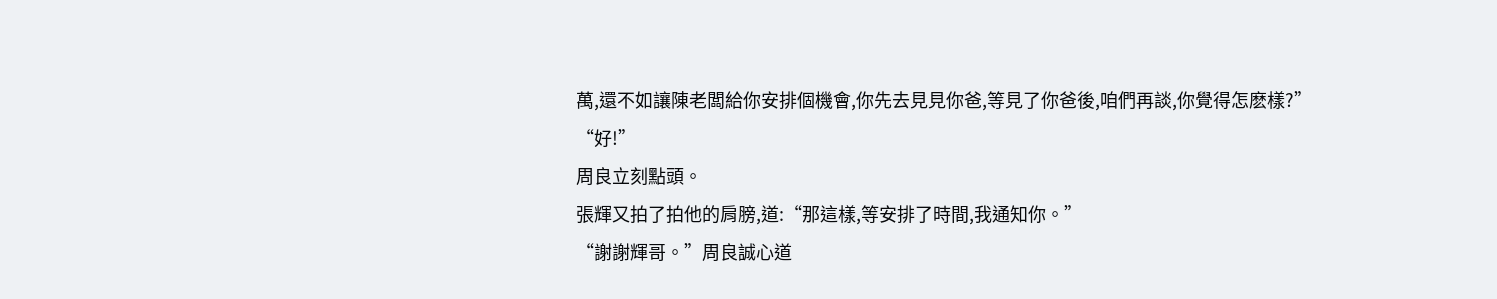萬,還不如讓陳老闆給你安排個機會,你先去見見你爸,等見了你爸後,咱們再談,你覺得怎麽樣?”
“好!”
周良立刻點頭。
張輝又拍了拍他的肩膀,道:“那這樣,等安排了時間,我通知你。”
“謝謝輝哥。”周良誠心道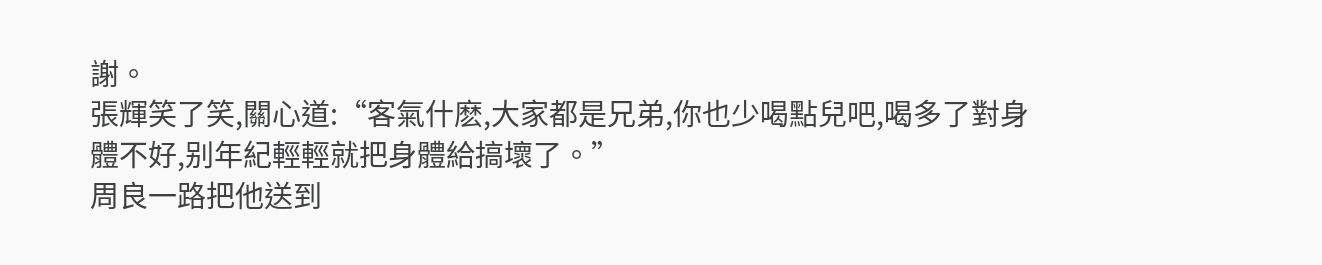謝。
張輝笑了笑,關心道:“客氣什麽,大家都是兄弟,你也少喝點兒吧,喝多了對身體不好,别年紀輕輕就把身體給搞壞了。”
周良一路把他送到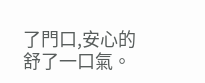了門口,安心的舒了一口氣。